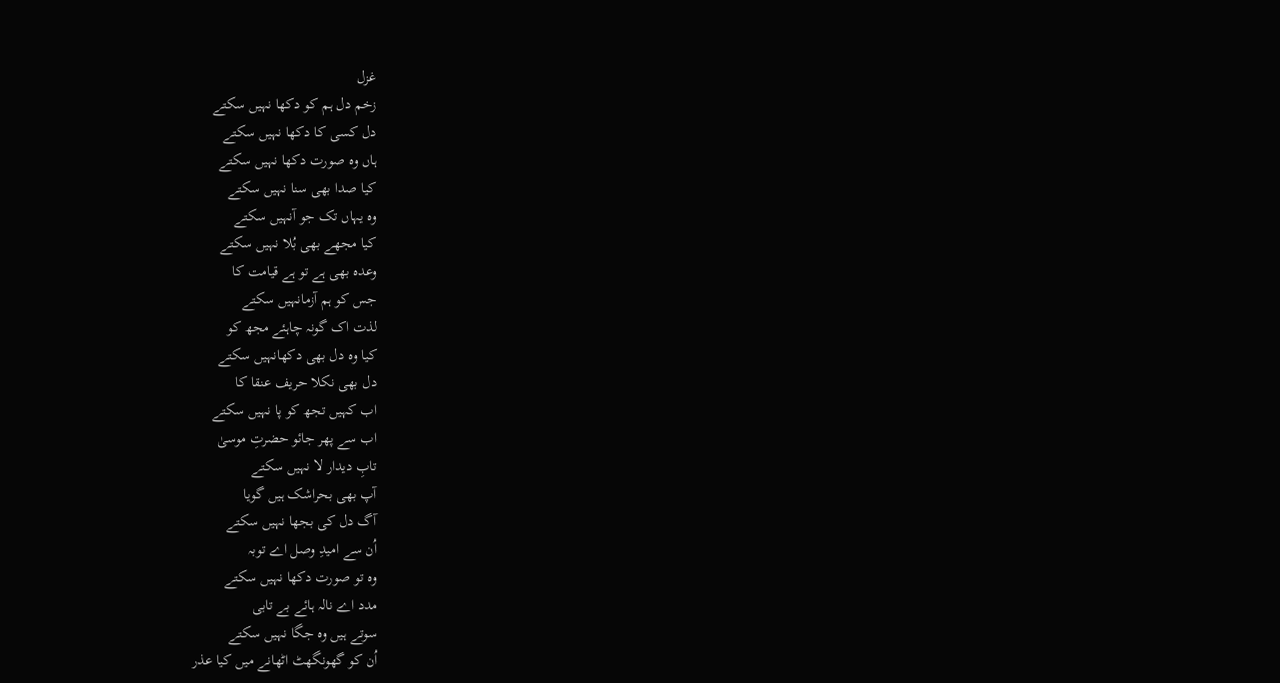غزل
زخم دل ہم کو دکھا نہیں سکتے
دل کسی کا دکھا نہیں سکتے
ہاں وہ صورت دکھا نہیں سکتے
کیا صدا بھی سنا نہیں سکتے
وہ یہاں تک جو آنہیں سکتے
کیا مجھے بھی بُلا نہیں سکتے
وعدہ بھی ہے تو ہے قیامت کا
جس کو ہم آزمانہیں سکتے
لذت اک گونہ چاہئے مجھ کو
کیا وہ دل بھی دکھانہیں سکتے
دل بھی نکلا حریف عنقا کا
اب کہیں تجھ کو پا نہیں سکتے
اب سے پھر جائو حضرتِ موسیٰ
تابِ دیدار لا نہیں سکتے
آپ بھی بحراشک ہیں گویا
آگ دل کی بجھا نہیں سکتے
اُن سے امیدِ وصل اے توبہ
وہ تو صورت دکھا نہیں سکتے
مدد اے نالہ ہائے بے تابی
سوتے ہیں وہ جگا نہیں سکتے
اُن کو گھونگھٹ اٹھانے میں کیا عذر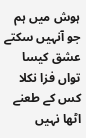ہوش میں ہم جو آنہیں سکتے
عشق کیسا تواں فزا نکلا
کس کے طعنے اٹھا نہیں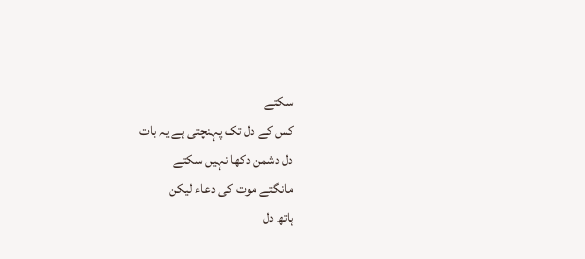سکتے
کس کے دل تک پہنچتی ہے یہ بات
دل دشمن دکھا نہیں سکتے
مانگتے موت کی دعاء لیکن
ہاتھ دل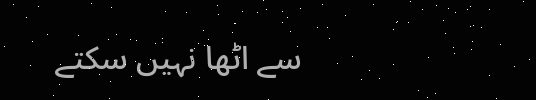سے اٹھا نہیں سکتے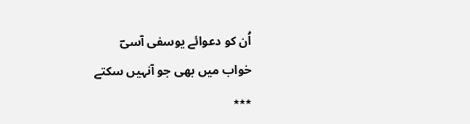اُن کو دعوائے یوسفی آسیؔ
خواب میں بھی جو آنہیں سکتے
٭٭٭